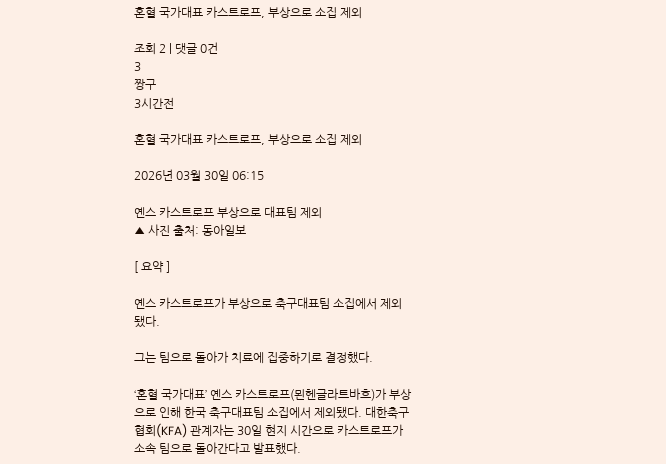혼혈 국가대표 카스트로프, 부상으로 소집 제외

조회 2 | 댓글 0건
3
짱구
3시간전

혼혈 국가대표 카스트로프, 부상으로 소집 제외

2026년 03월 30일 06:15

옌스 카스트로프 부상으로 대표팀 제외
▲ 사진 출처: 동아일보

[ 요약 ]

옌스 카스트로프가 부상으로 축구대표팀 소집에서 제외됐다.

그는 팀으로 돌아가 치료에 집중하기로 결정했다.

‘혼혈 국가대표’ 옌스 카스트로프(묀헨글라트바흐)가 부상으로 인해 한국 축구대표팀 소집에서 제외됐다. 대한축구협회(KFA) 관계자는 30일 현지 시간으로 카스트로프가 소속 팀으로 돌아간다고 발표했다.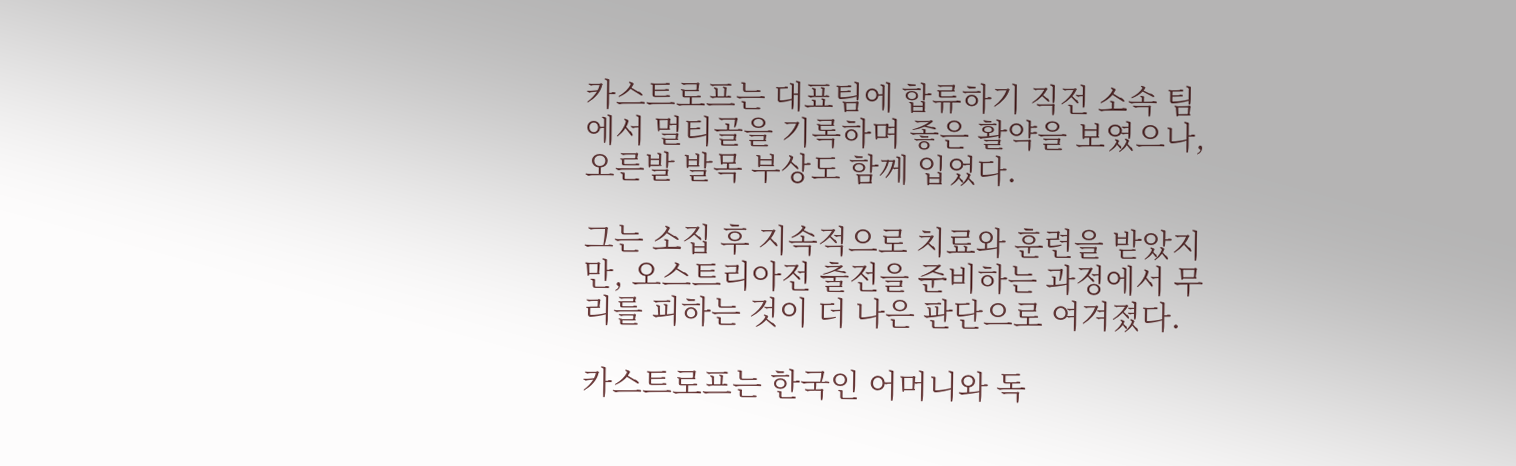카스트로프는 대표팀에 합류하기 직전 소속 팀에서 멀티골을 기록하며 좋은 활약을 보였으나, 오른발 발목 부상도 함께 입었다.

그는 소집 후 지속적으로 치료와 훈련을 받았지만, 오스트리아전 출전을 준비하는 과정에서 무리를 피하는 것이 더 나은 판단으로 여겨졌다.

카스트로프는 한국인 어머니와 독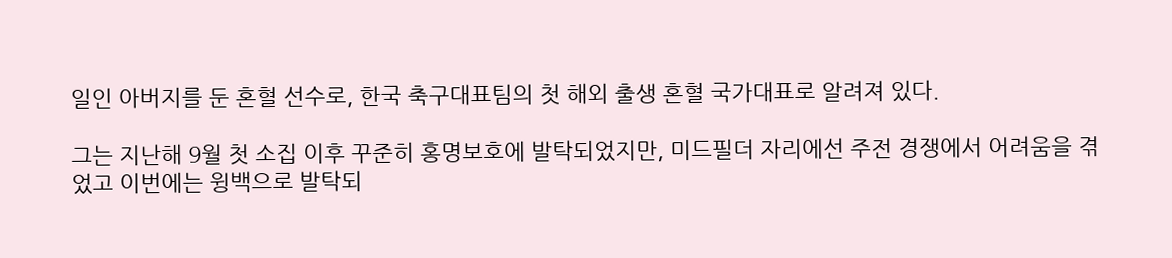일인 아버지를 둔 혼혈 선수로, 한국 축구대표팀의 첫 해외 출생 혼혈 국가대표로 알려져 있다.

그는 지난해 9월 첫 소집 이후 꾸준히 홍명보호에 발탁되었지만, 미드필더 자리에선 주전 경쟁에서 어려움을 겪었고 이번에는 윙백으로 발탁되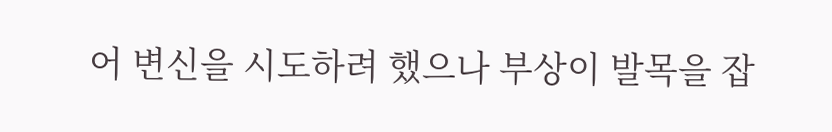어 변신을 시도하려 했으나 부상이 발목을 잡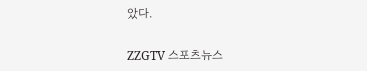았다.

ZZGTV 스포츠뉴스